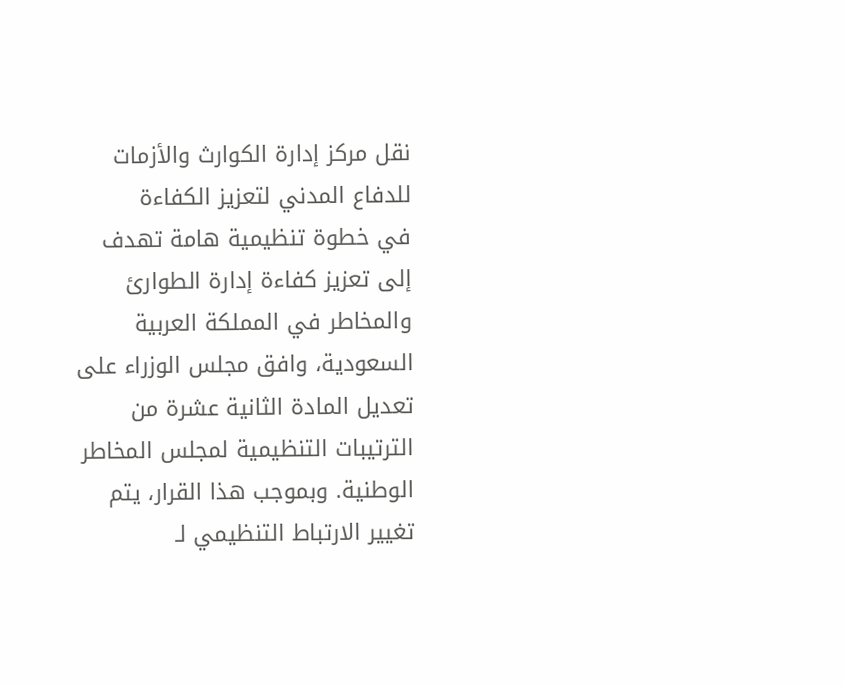نقل مركز إدارة الكوارث والأزمات للدفاع المدني لتعزيز الكفاءة
في خطوة تنظيمية هامة تهدف إلى تعزيز كفاءة إدارة الطوارئ والمخاطر في المملكة العربية السعودية، وافق مجلس الوزراء على تعديل المادة الثانية عشرة من الترتيبات التنظيمية لمجلس المخاطر الوطنية. وبموجب هذا القرار، يتم تغيير الارتباط التنظيمي لـ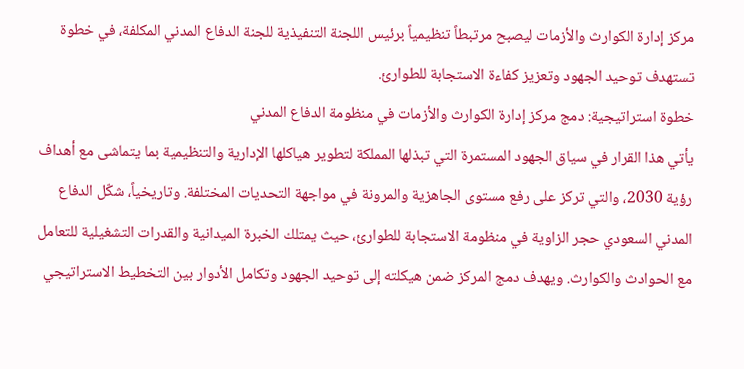مركز إدارة الكوارث والأزمات ليصبح مرتبطاً تنظيمياً برئيس اللجنة التنفيذية للجنة الدفاع المدني المكلفة، في خطوة تستهدف توحيد الجهود وتعزيز كفاءة الاستجابة للطوارئ.
خطوة استراتيجية: دمج مركز إدارة الكوارث والأزمات في منظومة الدفاع المدني
يأتي هذا القرار في سياق الجهود المستمرة التي تبذلها المملكة لتطوير هياكلها الإدارية والتنظيمية بما يتماشى مع أهداف رؤية 2030، والتي تركز على رفع مستوى الجاهزية والمرونة في مواجهة التحديات المختلفة. وتاريخياً، شكّل الدفاع المدني السعودي حجر الزاوية في منظومة الاستجابة للطوارئ، حيث يمتلك الخبرة الميدانية والقدرات التشغيلية للتعامل مع الحوادث والكوارث. ويهدف دمج المركز ضمن هيكلته إلى توحيد الجهود وتكامل الأدوار بين التخطيط الاستراتيجي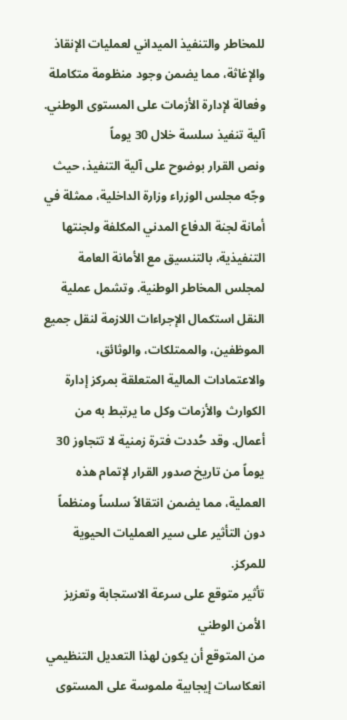للمخاطر والتنفيذ الميداني لعمليات الإنقاذ والإغاثة، مما يضمن وجود منظومة متكاملة وفعالة لإدارة الأزمات على المستوى الوطني.
آلية تنفيذ سلسة خلال 30 يوماً
ونص القرار بوضوح على آلية التنفيذ، حيث وجّه مجلس الوزراء وزارة الداخلية، ممثلة في أمانة لجنة الدفاع المدني المكلفة ولجنتها التنفيذية، بالتنسيق مع الأمانة العامة لمجلس المخاطر الوطنية. وتشمل عملية النقل استكمال الإجراءات اللازمة لنقل جميع الموظفين، والممتلكات، والوثائق، والاعتمادات المالية المتعلقة بمركز إدارة الكوارث والأزمات وكل ما يرتبط به من أعمال. وقد حُددت فترة زمنية لا تتجاوز 30 يوماً من تاريخ صدور القرار لإتمام هذه العملية، مما يضمن انتقالاً سلساً ومنظماً دون التأثير على سير العمليات الحيوية للمركز.
تأثير متوقع على سرعة الاستجابة وتعزيز الأمن الوطني
من المتوقع أن يكون لهذا التعديل التنظيمي انعكاسات إيجابية ملموسة على المستوى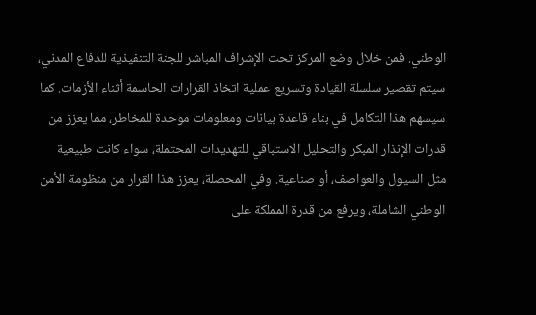الوطني. فمن خلال وضع المركز تحت الإشراف المباشر للجنة التنفيذية للدفاع المدني، سيتم تقصير سلسلة القيادة وتسريع عملية اتخاذ القرارات الحاسمة أثناء الأزمات. كما سيسهم هذا التكامل في بناء قاعدة بيانات ومعلومات موحدة للمخاطر، مما يعزز من قدرات الإنذار المبكر والتحليل الاستباقي للتهديدات المحتملة، سواء كانت طبيعية مثل السيول والعواصف، أو صناعية. وفي المحصلة، يعزز هذا القرار من منظومة الأمن الوطني الشاملة، ويرفع من قدرة المملكة على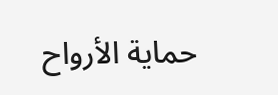حماية الأرواح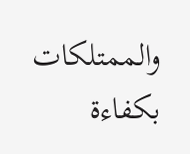والممتلكات بكفاءة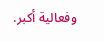وفعالية أكبر.